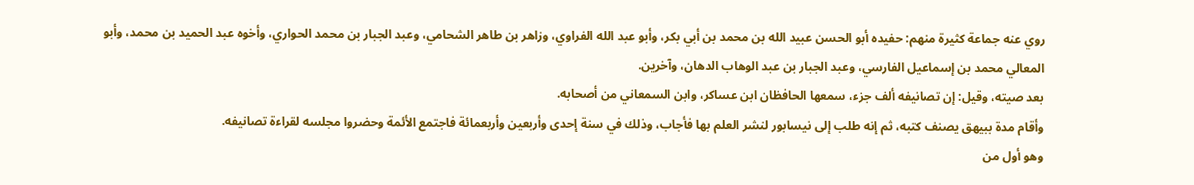روي عنه جماعة كثيرة منهم: حفيده أبو الحسن عبيد الله بن محمد بن أبي بكر، وأبو عبد الله الفراوي، وزاهر بن طاهر الشحامي، وعبد الجبار بن محمد الحواري، وأخوه عبد الحميد بن محمد، وأبو المعالي محمد بن إسماعيل الفارسي، وعبد الجبار بن عبد الوهاب الدهان، وآخرين.
بعد صيته، وقيل: إن تصانيفه ألف جزء، سمعها الحافظان ابن عساكر، وابن السمعاني من أصحابه.
وأقام مدة ببيهق يصنف كتبه، ثم إنه طلب إلى نيسابور لنشر العلم بها فأجاب، وذلك في سنة إحدى وأربعين وأربعمائة فاجتمع الأئمة وحضروا مجلسه لقراءة تصانيفه.
وهو أول من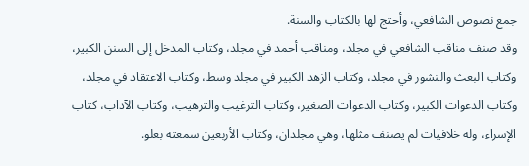جمع نصوص الشافعي، وأحتج لها بالكتاب والسنة.
وقد صنف مناقب الشافعي في مجلد، ومناقب أحمد في مجلد، وكتاب المدخل إلى السنن الكبير، وكتاب البعث والنشور في مجلد، وكتاب الزهد الكبير في مجلد وسط، وكتاب الاعتقاد في مجلد، وكتاب الدعوات الكبير، وكتاب الدعوات الصغير، وكتاب الترغيب والترهيب، وكتاب الآداب، كتاب الإسراء، وله خلافيات لم يصنف مثلها، وهي مجلدان، وكتاب الأربعين سمعته بعلو.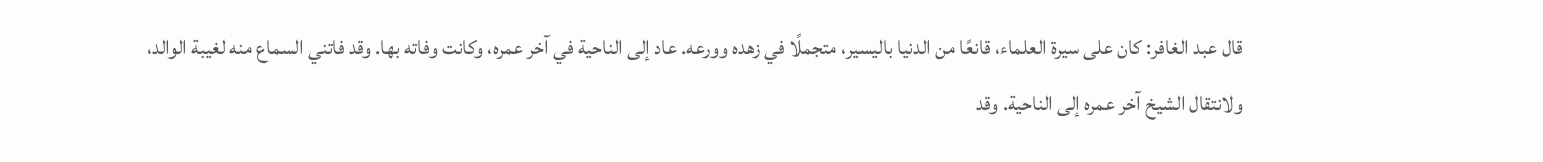قال عبد الغافر: كان على سيرة العلماء، قانعًا من الدنيا باليسير، متجملًا في زهده وورعه. عاد إلى الناحية في آخر عمره، وكانت وفاته بها. وقد فاتني السماع منه لغيبة الوالد، ولانتقال الشيخ آخر عمره إلى الناحية. وقد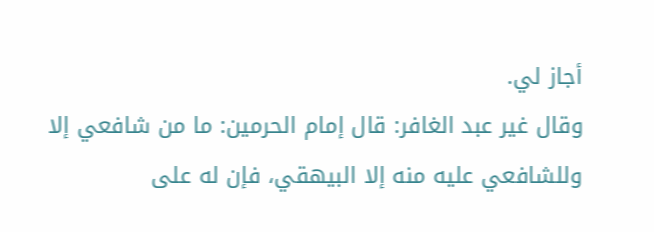أجاز لي.
وقال غير عبد الغافر: قال إمام الحرمين: ما من شافعي إلا وللشافعي عليه منه إلا البيهقي، فإن له على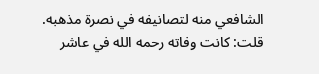الشافعي منه لتصانيفه في نصرة مذهبه.
قلت: كانت وفاته رحمه الله في عاشر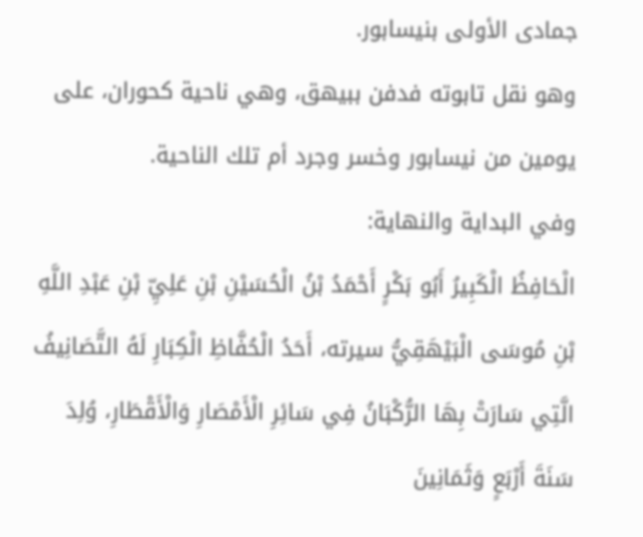جمادى الأولى بنيسابور.
وهو نقل تابوته فدفن ببيهق، وهي ناحية كحوران، على يومين من نيسابور وخسر وجرد أم تلك الناحية.
وفي البداية والنهاية:
الْحَافِظُ الْكَبِيرُ أَبُو بَكْرٍ أَحْمَدُ بْنُ الْحُسَيْنِ بْنِ عَلِيِّ بْنِ عَبْدِ اللَّهِ بْنِ مُوسَى الْبَيْهَقِيُّ سيرته، أَحَدُ الْحُفَّاظِ الْكِبَارِ لَهُ التَّصَانِيفُ الَّتِي سَارَتْ بِهَا الرُّكْبَانُ فِي سَائِرِ الْأَمْصَارِ وَالْأَقْطَارِ، وُلِدَ سَنَةَ أَرْبَعٍ وَثَمَانِينَ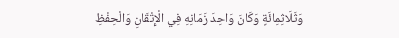وَثَلَاثِمِائَةٍ وَكَانَ وَاحِدَ زَمَانِهِ فِي الْإِتْقَانِ وَالْحِفْظِ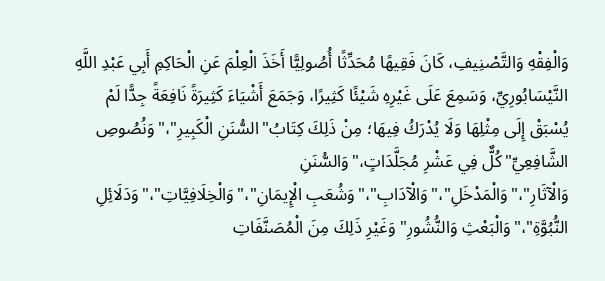وَالْفِقْهِ وَالتَّصْنِيفِ، كَانَ فَقِيهًا مُحَدِّثًا أُصُولِيًّا أَخَذَ الْعِلْمَ عَنِ الْحَاكِمِ أَبِي عَبْدِ اللَّهِ النَّيْسَابُورِيِّ، وَسَمِعَ عَلَى غَيْرِهِ شَيْئًا كَثِيرًا، وَجَمَعَ أَشْيَاءَ كَثِيرَةً نَافِعَةً جِدًّا لَمْ يُسْبَقْ إِلَى مِثْلِهَا وَلَا يُدْرَكُ فِيهَا؛ مِنْ ذَلِكَ كِتَابُ"السُّنَنِ الْكَبِيرِ"،"وَنُصُوصِ الشَّافِعِيِّ"كُلٌّ فِي عَشْرِ مُجَلَّدَاتٍ،"وَالسُّنَنِ وَالْآثَارِ"،"وَالْمَدْخَلِ"،"وَالْآدَابِ"،"وَشُعَبِ الْإِيمَانِ"،"وَالْخِلَافِيَّاتِ"،"وَدَلَائِلِ النُّبُوَّةِ"،"وَالْبَعْثِ وَالنُّشُورِ"وَغَيْرِ ذَلِكَ مِنَ الْمُصَنَّفَاتِ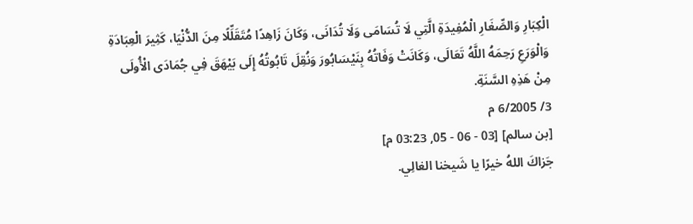الْكِبَارِ وَالصِّغَارِ الْمُفِيدَةِ الَّتِي لَا تُسَامَى وَلَا تُدَانَى، وَكَانَ زَاهِدًا مُتَقَلِّلًا مِنَ الدُّنْيَا، كَثِيرَ الْعِبَادَةِ وَالْوَرَعِ رَحِمَهُ اللَّهُ تَعَالَى، وَكَانَتْ وَفَاتُهُ بِنَيْسَابُورَ وَنُقِلَ تَابُوتُهُ إِلَى بَيْهَقَ فِي جُمَادَى الْأُولَى مِنْ هَذِهِ السَّنَةِ.
3/ 6/2005 م
[بن سالم] [03 - 06 - 05, 03:23 م]
جَزاكَ اللهُ خيرًا يا شَيخنا الغالِي.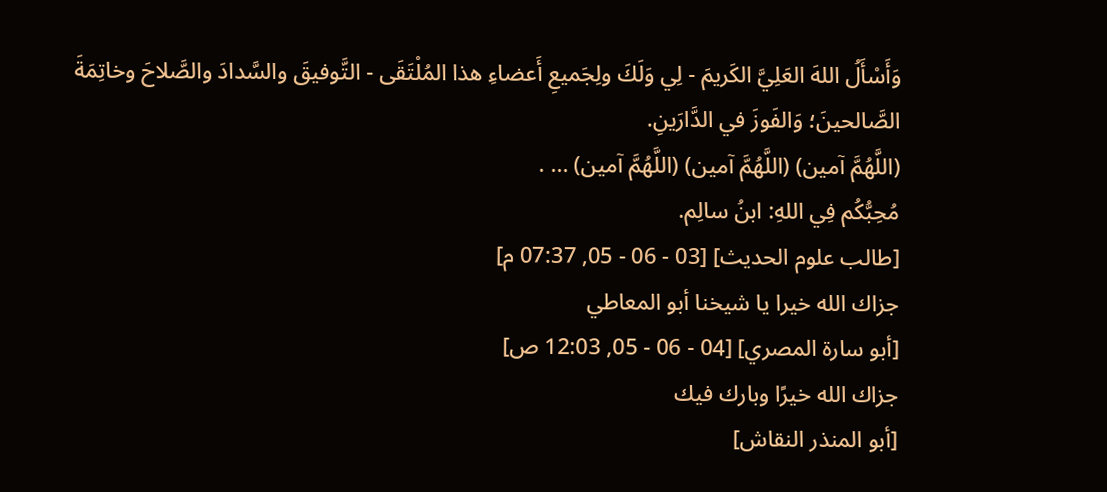وَأَسْأَلُ اللهَ العَلِيَّ الكَريمَ - لِي وَلَكَ ولِجَميعِ أَعضاءِ هذا المُلْتَقَى - التَّوفيقَ والسَّدادَ والصَّلاحَ وخاتِمَةَ الصَّالحينَ؛ وَالفَوزَ في الدَّارَينِ.
(اللَّهُمَّ آمين) (اللَّهُمَّ آمين) (اللَّهُمَّ آمين) ... .
مُحِبُّكُم فِي اللهِ: ابنُ سالِم.
[طالب علوم الحديث] [03 - 06 - 05, 07:37 م]
جزاك الله خيرا يا شيخنا أبو المعاطي
[أبو سارة المصري] [04 - 06 - 05, 12:03 ص]
جزاك الله خيرًا وبارك فيك
[أبو المنذر النقاش]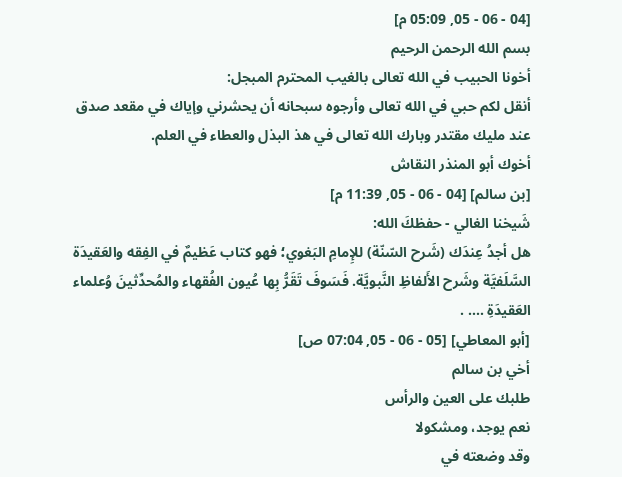[04 - 06 - 05, 05:09 م]
بسم الله الرحمن الرحيم
أخونا الحبيب في الله تعالى بالغيب المحترم المبجل:
أنقل لكم حبي في الله تعالى وأرجوه سبحانه أن يحشرني وإياك في مقعد صدق عند مليك مقتدر وبارك الله تعالى في هذ البذل والعطاء في العلم.
أخوك أبو المنذر النقاش
[بن سالم] [04 - 06 - 05, 11:39 م]
شَيخنا الغالي - حفظكَ الله:
هل أجدُ عِندَك (شَرح السّنّة) للإِمامِ البَغوي؛ فهو كتاب عَظيمٌ في الفِقه والعَقيدَة السَّلَفيَّة وشَرح الأَلفاظِ النَّبويَّة. فَسَوفَ تَقَرُّ بِها عُيون الفُقهاء والمُحدِّثينَ وُعلماء العَقيدَةِ .... .
[أبو المعاطي] [05 - 06 - 05, 07:04 ص]
أخي بن سالم
طلبك على العين والرأس
نعم يوجد، ومشكولا
وقد وضعته في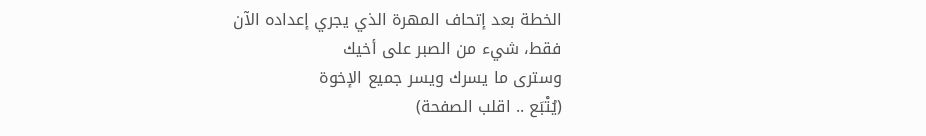الخطة بعد إتحاف المهرة الذي يجري إعداده الآن
فقط، شيء من الصبر على أخيك
وسترى ما يسرك ويسر جميع الإخوة
(يُتْبَع .. اقلب الصفحة)